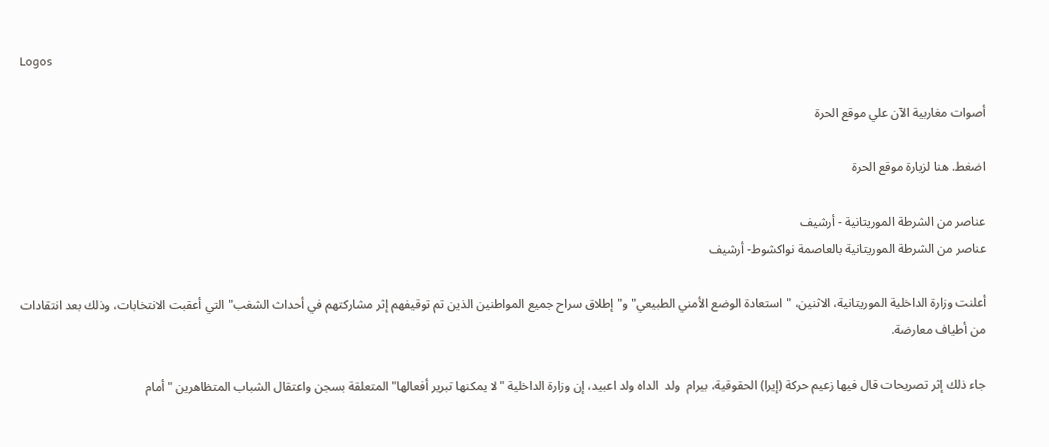Logos

أصوات مغاربية الآن علي موقع الحرة

اضغط. هنا لزيارة موقع الحرة

عناصر من الشرطة الموريتانية - أرشيف
عناصر من الشرطة الموريتانية بالعاصمة نواكشوط- أرشيف

أعلنت وزارة الداخلية الموريتانية، الاثنين، "استعادة الوضع الأمني الطبيعي" و"إطلاق سراح جميع المواطنين الذين تم توقيفهم إثر مشاركتهم في أحداث الشغب" التي أعقبت الانتخابات، وذلك بعد انتقادات من أطياف معارضة.

جاء ذلك إثر تصريحات قال فيها زعيم حركة (إيرا) الحقوقية، بيرام  ولد  الداه ولد اعبيد، إن وزارة الداخلية "لا يمكنها تبرير أفعالها" المتعلقة بسجن واعتقال الشباب المتظاهرين "أمام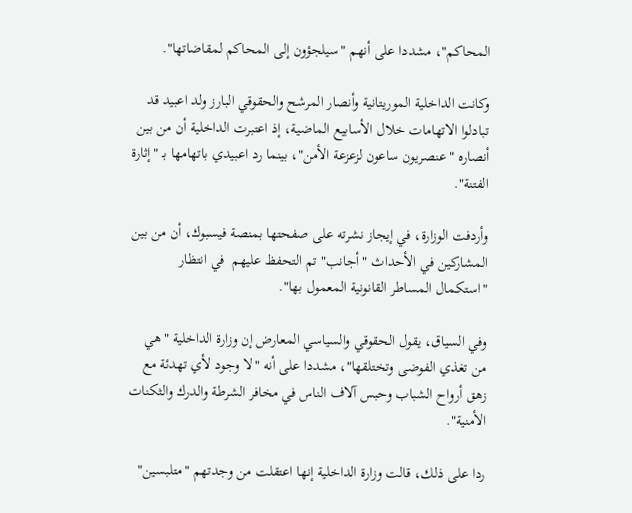المحاكم"، مشددا على أنهم "سيلجؤون إلى المحاكم لمقاضاتها".

وكانت الداخلية الموريتانية وأنصار المرشح والحقوقي البارز ولد اعبيد قد تبادلوا الاتهامات خلال الأسابيع الماضية، إذ اعتبرت الداخلية أن من بين أنصاره "عنصريون ساعون لزعزعة الأمن"، بينما رد اعبيدي باتهامها بـ "إثارة الفتنة".

وأردفت الوزارة، في إيجاز نشرته على صفحتها بمنصة فيسبوك، أن من بين المشاركين في الأحداث "أجانب" تم التحفظ عليهم  في انتظار "استكمال المساطر القانونية المعمول بها".

وفي السياق، يقول الحقوقي والسياسي المعارض إن وزارة الداخلية "هي من تغذي الفوضى وتختلقها"، مشددا على أنه "لا وجود لأي تهدئة مع زهق أرواح الشباب وحبس آلاف الناس في مخافر الشرطة والدرك والثكنات الأمنية".

ردا على ذلك، قالت وزارة الداخلية إنها اعتقلت من وجدتهم "متلبسين"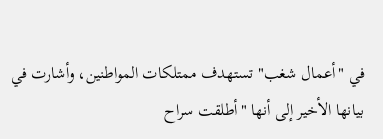في "أعمال شغب" تستهدف ممتلكات المواطنين، وأشارت في بيانها الأخير إلى أنها "أطلقت سراح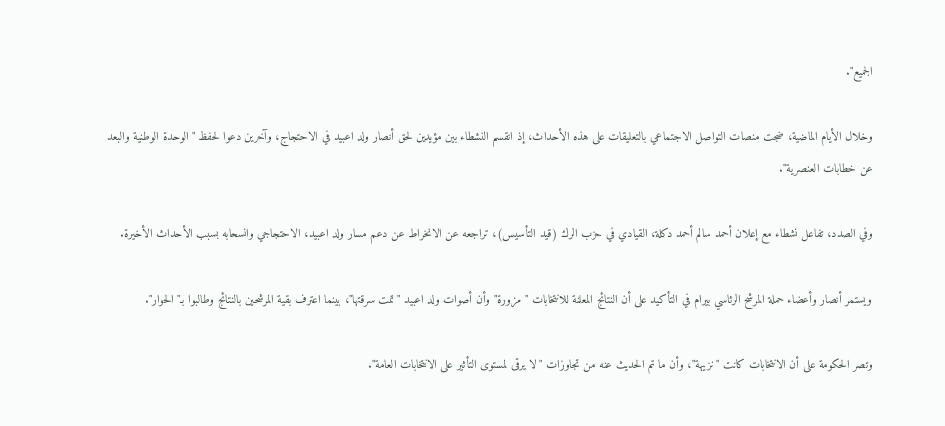الجميع".

وخلال الأيام الماضية، ضجت منصات التواصل الاجتماعي بالتعليقات على هذه الأحداث، إذ انقسم النشطاء بين مؤيدين لحق أنصار ولد اعبيد في الاحتجاج، وآخرين دعوا لحفظ "الوحدة الوطنية والبعد عن خطابات العنصرية".

وفي الصدد، تفاعل نشطاء مع إعلان أحمد سالم أحمد دكلة، القيادي في حزب الرك (قيد التأسيس)، تراجعه عن الانخراط عن دعم مسار ولد اعبيد، الاحتجاجي وانسحابه بسبب الأحداث الأخيرة.

ويستمر أنصار وأعضاء حملة المرشح الرئاسي بيرام في التأكيد على أن النتائج المعلنة للانتخابات "مزورة" وأن أصوات ولد اعبيد "تمت سرقتها"، بينما اعترف بقية المرشحين بالنتائج وطالبوا بـ"الحوار".

وتصر الحكومة على أن الانتخابات كانت "نزيهة"، وأن ما تم الحديث عنه من تجاوزات "لا يرقى لمستوى التأثير على الانتخابات العامة".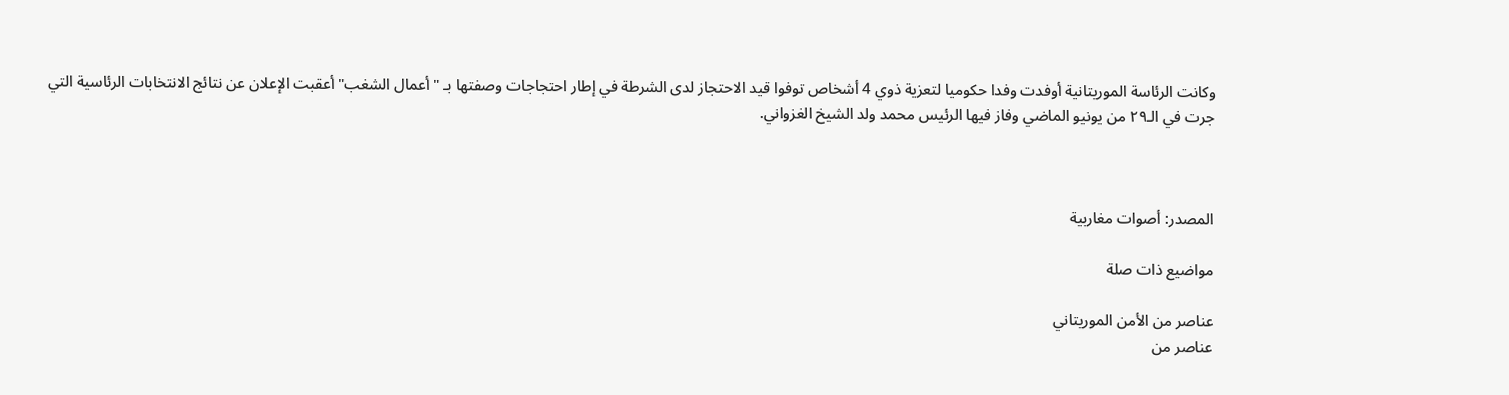وكانت الرئاسة الموريتانية أوفدت وفدا حكوميا لتعزية ذوي 4 أشخاص توفوا قيد الاحتجاز لدى الشرطة في إطار احتجاجات وصفتها بـ "أعمال الشغب" أعقبت الإعلان عن نتائج الانتخابات الرئاسية التي جرت في الـ٢٩ من يونيو الماضي وفاز فيها الرئيس محمد ولد الشيخ الغزواني.



المصدر: أصوات مغاربية

مواضيع ذات صلة

عناصر من الأمن الموريتاني
عناصر من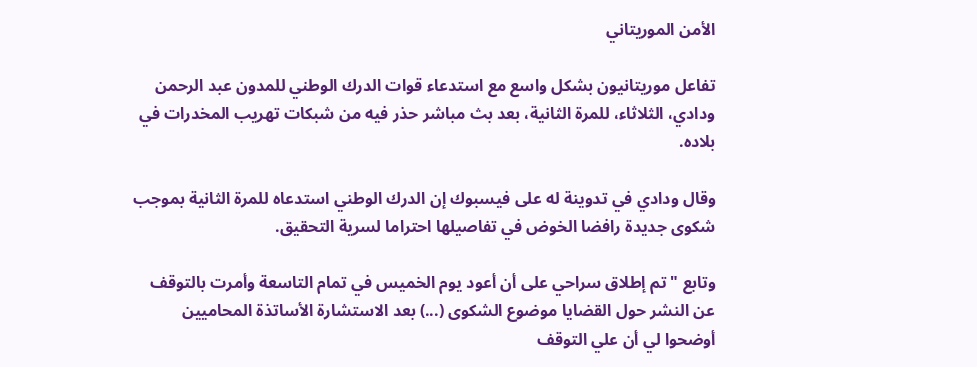الأمن الموريتاني

تفاعل موريتانيون بشكل واسع مع استدعاء قوات الدرك الوطني للمدون عبد الرحمن ودادي، الثلاثاء، للمرة الثانية، بعد بث مباشر حذر فيه من شبكات تهريب المخدرات في بلاده.

وقال ودادي في تدوينة له على فيسبوك إن الدرك الوطني استدعاه للمرة الثانية بموجب شكوى جديدة رافضا الخوض في تفاصيلها احتراما لسرية التحقيق.

وتابع "تم إطلاق سراحي على أن أعود يوم الخميس في تمام التاسعة وأمرت بالتوقف عن النشر حول القضايا موضوع الشكوى (...) بعد الاستشارة الأساتذة المحاميين أوضحوا لي أن علي التوقف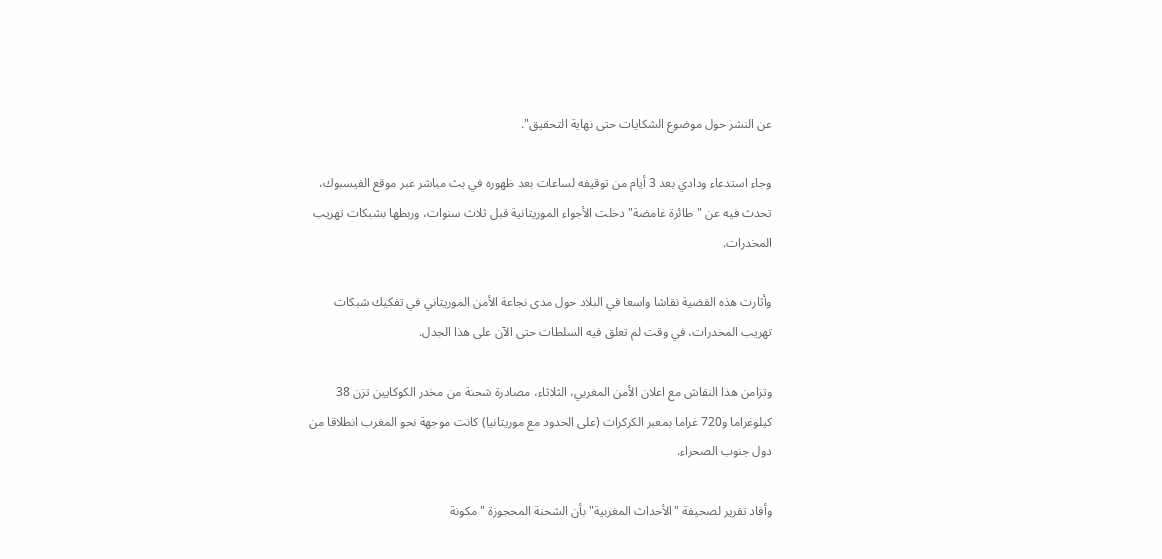عن النشر حول موضوع الشكايات حتى نهاية التحقيق".

وجاء استدعاء ودادي بعد 3 أيام من توقيفه لساعات بعد ظهوره في بث مباشر عبر موقع الفيسبوك، تحدث فيه عن "طائرة غامضة" دخلت الأجواء الموريتانية قبل ثلاث سنوات، وربطها بشبكات تهريب المخدرات.

وأثارت هذه القضية نقاشا واسعا في البلاد حول مدى نجاعة الأمن الموريتاني في تفكيك شبكات تهريب المخدرات، في وقت لم تعلق فيه السلطات حتى الآن على هذا الجدل.

وتزامن هذا النقاش مع اعلان الأمن المغربي، الثلاثاء، مصادرة شحنة من مخدر الكوكايين تزن 38 كيلوغراما و720 غراما بمعبر الكركرات (على الحدود مع موريتانيا) كانت موجهة نحو المغرب انطلاقا من دول جنوب الصحراء.

وأفاد تقرير لصحيفة "الأحداث المغربية" بأن الشحنة المحجوزة "مكونة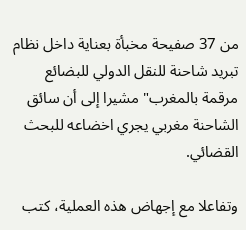من 37 صفيحة مخبأة بعناية داخل نظام تبريد شاحنة للنقل الدولي للبضائع مرقمة بالمغرب" مشيرا إلى أن سائق الشاحنة مغربي يجري اخضاعه للبحث القضائي.

وتفاعلا مع إجهاض هذه العملية، كتب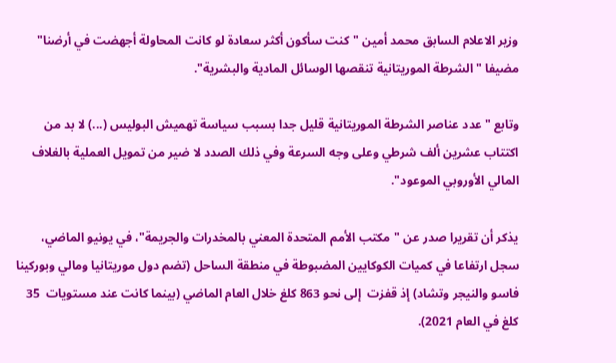وزير الاعلام السابق محمد أمين "كنت سأكون أكثر سعادة لو كانت المحاولة أجهضت في أرضنا" مضيفا "الشرطة الموريتانية تنقصها الوسائل المادية والبشرية".

وتابع "عدد عناصر الشرطة الموريتانية قليل جدا بسبب سياسة تهميش البوليس (...) لا بد من اكتتاب عشرين ألف شرطي وعلى وجه السرعة وفي ذلك الصدد لا ضير من تمويل العملية بالغلاف المالي الأوروبي الموعود".

يذكر أن تقريرا صدر عن "مكتب الأمم المتحدة المعني بالمخدرات والجريمة"، في يونيو الماضي، سجل ارتفاعا في كميات الكوكايين المضبوطة في منطقة الساحل (تضم دول موريتانيا ومالي وبوركينا فاسو والنيجر وتشاد) إذ قفزت  إلى نحو 863 كلغ خلال العام الماضي (بينما كانت عند مستويات  35 كلغ في العام 2021).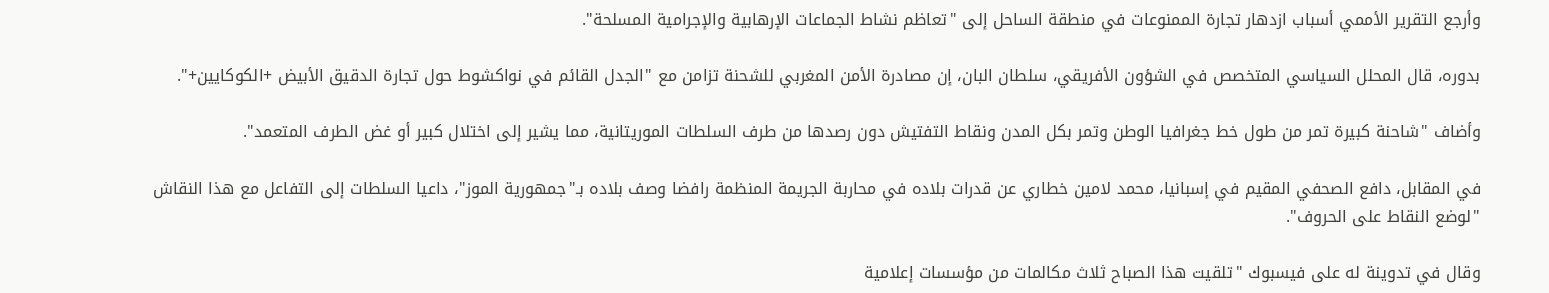وأرجع التقرير الأممي أسباب ازدهار تجارة الممنوعات في منطقة الساحل إلى "تعاظم نشاط الجماعات الإرهابية والإجرامية المسلحة".

بدوره، قال المحلل السياسي المتخصص في الشؤون الأفريقي، سلطان البان، إن مصادرة الأمن المغربي للشحنة تزامن مع "الجدل القائم في نواكشوط حول تجارة الدقيق الأبيض +الكوكايين+".

وأضاف "شاحنة كبيرة تمر من طول خط جغرافيا الوطن وتمر بكل المدن ونقاط التفتيش دون رصدها من طرف السلطات الموريتانية، مما يشير إلى اختلال كبير أو غض الطرف المتعمد".

في المقابل، دافع الصحفي المقيم في إسبانيا، محمد لامين خطاري عن قدرات بلاده في محاربة الجريمة المنظمة رافضا وصف بلاده بـ"جمهورية الموز"، داعيا السلطات إلى التفاعل مع هذا النقاش "لوضع النقاط على الحروف".

وقال في تدوينة له على فيسبوك "تلقيت هذا الصباح ثلاث مكالمات من مؤسسات إعلامية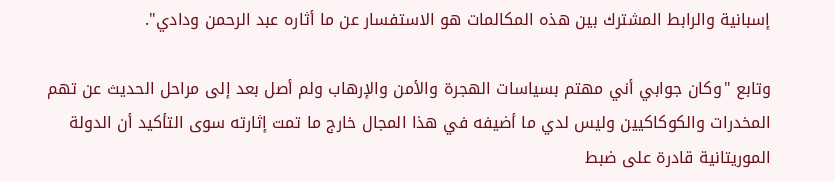إسبانية والرابط المشترك بين هذه المكالمات هو الاستفسار عن ما أثاره عبد الرحمن ودادي".

وتابع "وكان جوابي أني مهتم بسياسات الهجرة والأمن والإرهاب ولم أصل بعد إلى مراحل الحديث عن تهم المخدرات والكوكاكيين وليس لدي ما أضيفه في هذا المجال خارج ما تمت إثارته سوى التأكيد أن الدولة الموريتانية قادرة على ضبط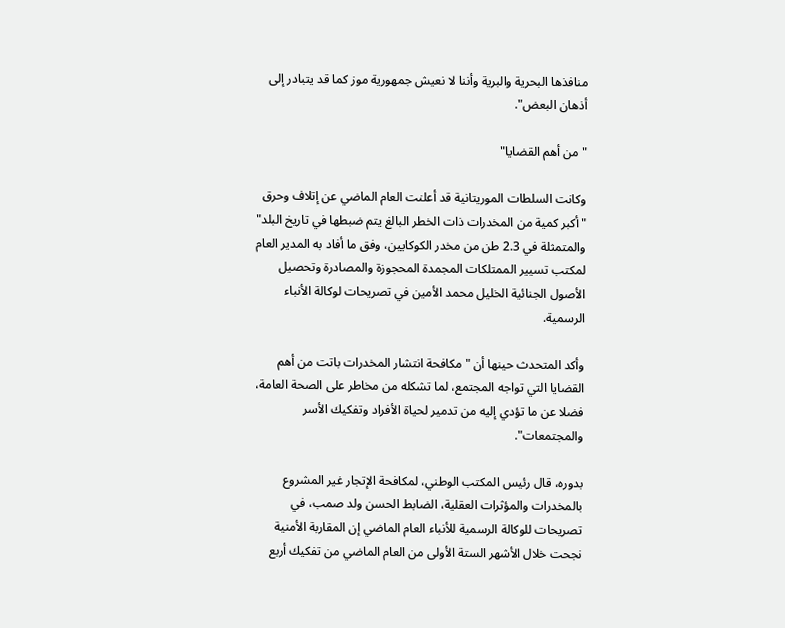منافذها البحرية والبرية وأننا لا نعيش جمهورية موز كما قد يتبادر إلى أذهان البعض".

"من أهم القضايا"

وكانت السلطات الموريتانية قد أعلنت العام الماضي عن إتلاف وحرق "أكبر كمية من المخدرات ذات الخطر البالغ يتم ضبطها في تاريخ البلد" والمتمثلة في 2.3 طن من مخدر الكوكايين، وفق ما أفاد به المدير العام لمكتب تسيير الممتلكات المجمدة المحجوزة والمصادرة وتحصيل الأصول الجنائية الخليل محمد الأمين في تصريحات لوكالة الأنباء الرسمية.

وأكد المتحدث حينها أن "مكافحة انتشار المخدرات باتت من أهم القضايا التي تواجه المجتمع، لما تشكله من مخاطر على الصحة العامة، فضلا عن ما تؤدي إليه من تدمير لحياة الأفراد وتفكيك الأسر والمجتمعات".

بدوره، قال رئيس المكتب الوطني، لمكافحة الإتجار غير المشروع بالمخدرات والمؤثرات العقلية، الضابط الحسن ولد صمب، في تصريحات للوكالة الرسمية للأنباء العام الماضي إن المقاربة الأمنية نجحت خلال الأشهر الستة الأولى من العام الماضي من تفكيك أربع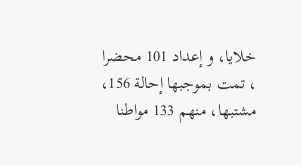خلايا، و إعداد 101 محضرا ، تمت بموجبها إحالة 156، مشتبها، منهم 133 مواطنا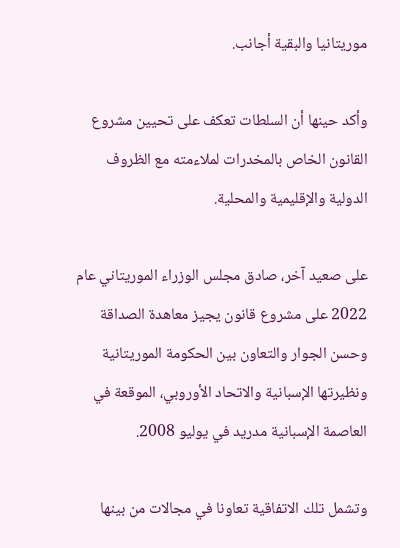موريتانيا والبقية أجانب.

وأكد حينها أن السلطات تعكف على تحيين مشروع القانون الخاص بالمخدرات لملاءمته مع الظروف الدولية والإقليمية والمحلية.

على صعيد آخر، صادق مجلس الوزراء الموريتاني عام 2022 على مشروع قانون يجيز معاهدة الصداقة وحسن الجوار والتعاون بين الحكومة الموريتانية ونظيرتها الإسبانية والاتحاد الأوروبي، الموقعة في العاصمة الإسبانية مدريد في يوليو 2008.

وتشمل تلك الاتفاقية تعاونا في مجالات من بينها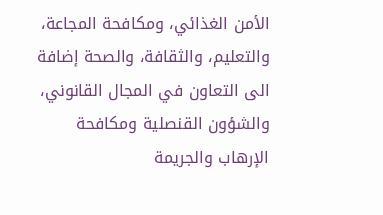الأمن الغذائي، ومكافحة المجاعة، والتعليم، والثقافة، والصحة إضافة الى التعاون في المجال القانوني، والشؤون القنصلية ومكافحة الإرهاب والجريمة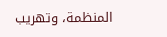المنظمة، وتهريب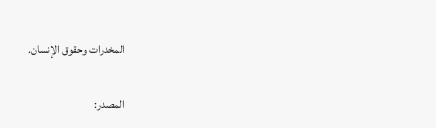المخدرات وحقوق الإنسان.

المصدر: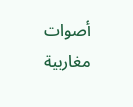أصوات مغاربية